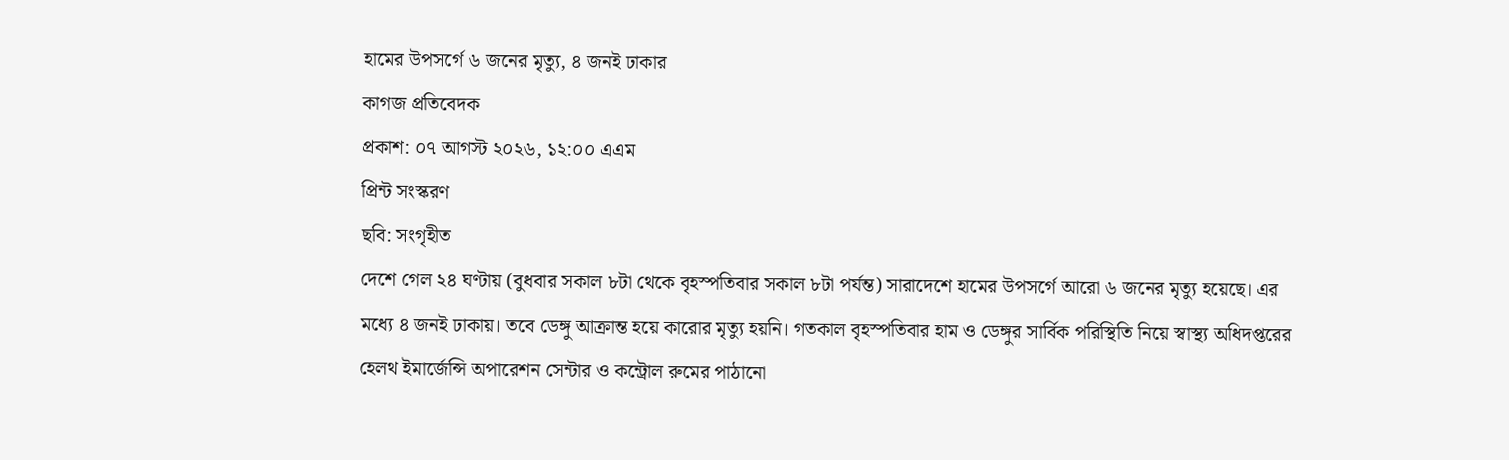হামের উপসর্গে ৬ জনের মৃত্যু, ৪ জনই ঢাকার
কাগজ প্রতিবেদক
প্রকাশ: ০৭ আগস্ট ২০২৬, ১২:০০ এএম
প্রিন্ট সংস্করণ
ছবি: সংগৃহীত
দেশে গেল ২৪ ঘণ্টায় (বুধবার সকাল ৮টা থেকে বৃহস্পতিবার সকাল ৮টা পর্যন্ত) সারাদেশে হামের উপসর্গে আরো ৬ জনের মৃত্যু হয়েছে। এর মধ্যে ৪ জনই ঢাকায়। তবে ডেঙ্গু আক্রান্ত হয়ে কারোর মৃত্যু হয়নি। গতকাল বৃহস্পতিবার হাম ও ডেঙ্গুর সার্বিক পরিস্থিতি নিয়ে স্বাস্থ্য অধিদপ্তরের হেলথ ইমার্জেন্সি অপারেশন সেন্টার ও কন্ট্রোল রুমের পাঠানো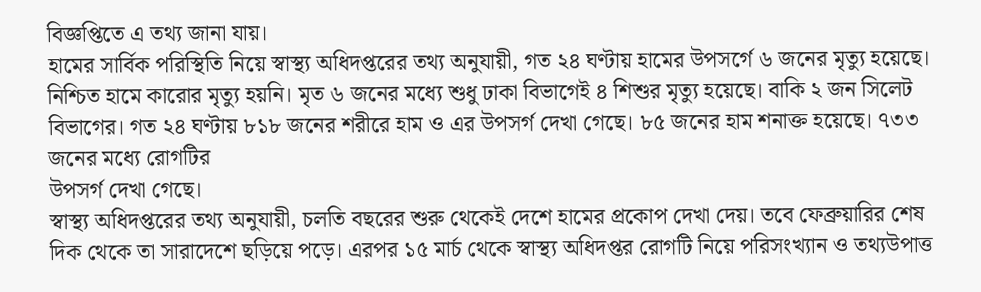বিজ্ঞপ্তিতে এ তথ্য জানা যায়।
হামের সার্বিক পরিস্থিতি নিয়ে স্বাস্থ্য অধিদপ্তরের তথ্য অনুযায়ী, গত ২৪ ঘণ্টায় হামের উপসর্গে ৬ জনের মৃত্যু হয়েছে। নিশ্চিত হামে কারোর মৃত্যু হয়নি। মৃত ৬ জনের মধ্যে শুধু ঢাকা বিভাগেই ৪ শিশুর মৃত্যু হয়েছে। বাকি ২ জন সিলেট বিভাগের। গত ২৪ ঘণ্টায় ৮১৮ জনের শরীরে হাম ও এর উপসর্গ দেখা গেছে। ৮৫ জনের হাম শনাক্ত হয়েছে। ৭৩৩ জনের মধ্যে রোগটির
উপসর্গ দেখা গেছে।
স্বাস্থ্য অধিদপ্তরের তথ্য অনুযায়ী, চলতি বছরের শুরু থেকেই দেশে হামের প্রকোপ দেখা দেয়। তবে ফেব্রুয়ারির শেষ দিক থেকে তা সারাদেশে ছড়িয়ে পড়ে। এরপর ১৫ মার্চ থেকে স্বাস্থ্য অধিদপ্তর রোগটি নিয়ে পরিসংখ্যান ও তথ্যউপাত্ত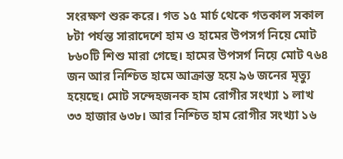সংরক্ষণ শুরু করে। গত ১৫ মার্চ থেকে গতকাল সকাল ৮টা পর্যন্ত সারাদেশে হাম ও হামের উপসর্গ নিয়ে মোট ৮৬০টি শিশু মারা গেছে। হামের উপসর্গ নিয়ে মোট ৭৬৪ জন আর নিশ্চিত হামে আক্রান্ত হয়ে ৯৬ জনের মৃত্যু হয়েছে। মোট সন্দেহজনক হাম রোগীর সংখ্যা ১ লাখ ৩৩ হাজার ৬৩৮। আর নিশ্চিত হাম রোগীর সংখ্যা ১৬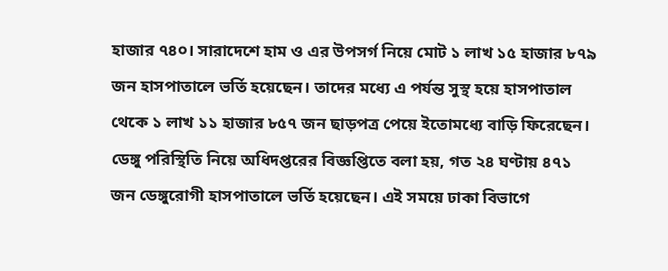হাজার ৭৪০। সারাদেশে হাম ও এর উপসর্গ নিয়ে মোট ১ লাখ ১৫ হাজার ৮৭৯ জন হাসপাতালে ভর্তি হয়েছেন। তাদের মধ্যে এ পর্যন্ত সুস্থ হয়ে হাসপাতাল থেকে ১ লাখ ১১ হাজার ৮৫৭ জন ছাড়পত্র পেয়ে ইতোমধ্যে বাড়ি ফিরেছেন।
ডেঙ্গু পরিস্থিতি নিয়ে অধিদপ্তরের বিজ্ঞপ্তিতে বলা হয়, গত ২৪ ঘণ্টায় ৪৭১ জন ডেঙ্গুরোগী হাসপাতালে ভর্তি হয়েছেন। এই সময়ে ঢাকা বিভাগে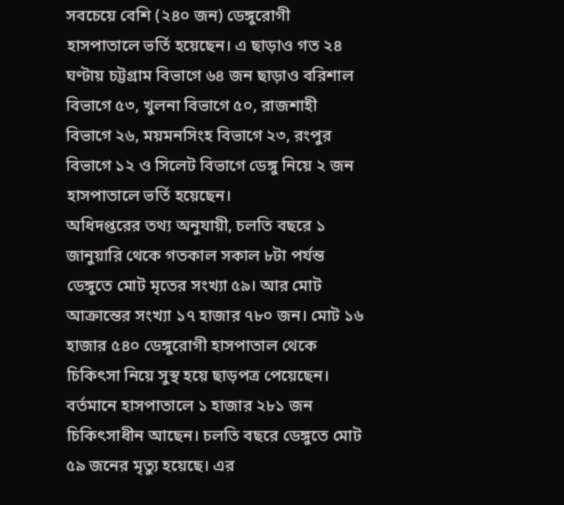সবচেয়ে বেশি (২৪০ জন) ডেঙ্গুরোগী হাসপাতালে ভর্তি হয়েছেন। এ ছাড়াও গত ২৪ ঘণ্টায় চট্টগ্রাম বিভাগে ৬৪ জন ছাড়াও বরিশাল বিভাগে ৫৩, খুলনা বিভাগে ৫০, রাজশাহী বিভাগে ২৬, ময়মনসিংহ বিভাগে ২৩, রংপুর বিভাগে ১২ ও সিলেট বিভাগে ডেঙ্গু নিয়ে ২ জন হাসপাতালে ভর্তি হয়েছেন।
অধিদপ্তরের তথ্য অনুযায়ী, চলতি বছরে ১ জানুয়ারি থেকে গতকাল সকাল ৮টা পর্যন্ত ডেঙ্গুতে মোট মৃতের সংখ্যা ৫৯। আর মোট আক্রান্তের সংখ্যা ১৭ হাজার ৭৮০ জন। মোট ১৬ হাজার ৫৪০ ডেঙ্গুরোগী হাসপাতাল থেকে চিকিৎসা নিয়ে সুস্থ হয়ে ছাড়পত্র পেয়েছেন। বর্তমানে হাসপাতালে ১ হাজার ২৮১ জন চিকিৎসাধীন আছেন। চলতি বছরে ডেঙ্গুতে মোট ৫৯ জনের মৃত্যু হয়েছে। এর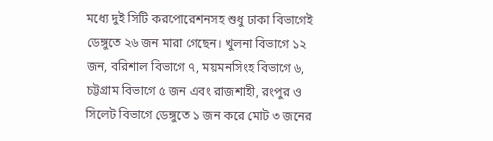মধ্যে দুই সিটি করপোরেশনসহ শুধু ঢাকা বিভাগেই ডেঙ্গুতে ২৬ জন মারা গেছেন। খুলনা বিভাগে ১২ জন, বরিশাল বিভাগে ৭, ময়মনসিংহ বিভাগে ৬, চট্টগ্রাম বিভাগে ৫ জন এবং রাজশাহী, রংপুর ও সিলেট বিভাগে ডেঙ্গুতে ১ জন করে মোট ৩ জনের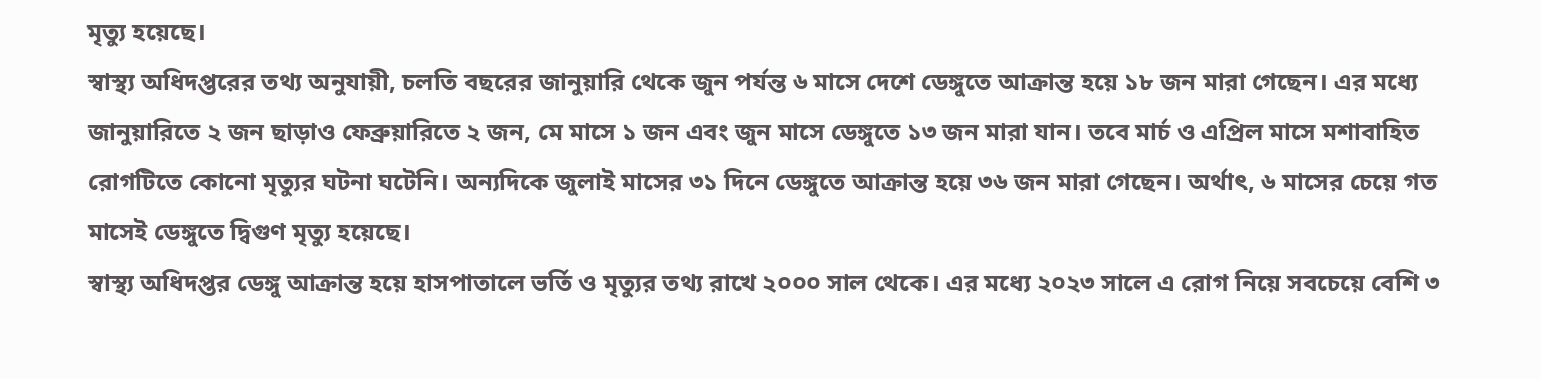মৃত্যু হয়েছে।
স্বাস্থ্য অধিদপ্তরের তথ্য অনুযায়ী, চলতি বছরের জানুয়ারি থেকে জুন পর্যন্ত ৬ মাসে দেশে ডেঙ্গুতে আক্রান্ত হয়ে ১৮ জন মারা গেছেন। এর মধ্যে জানুয়ারিতে ২ জন ছাড়াও ফেব্রুয়ারিতে ২ জন, মে মাসে ১ জন এবং জুন মাসে ডেঙ্গুতে ১৩ জন মারা যান। তবে মার্চ ও এপ্রিল মাসে মশাবাহিত রোগটিতে কোনো মৃত্যুর ঘটনা ঘটেনি। অন্যদিকে জুলাই মাসের ৩১ দিনে ডেঙ্গুতে আক্রান্ত হয়ে ৩৬ জন মারা গেছেন। অর্থাৎ, ৬ মাসের চেয়ে গত মাসেই ডেঙ্গুতে দ্বিগুণ মৃত্যু হয়েছে।
স্বাস্থ্য অধিদপ্তর ডেঙ্গু আক্রান্ত হয়ে হাসপাতালে ভর্তি ও মৃত্যুর তথ্য রাখে ২০০০ সাল থেকে। এর মধ্যে ২০২৩ সালে এ রোগ নিয়ে সবচেয়ে বেশি ৩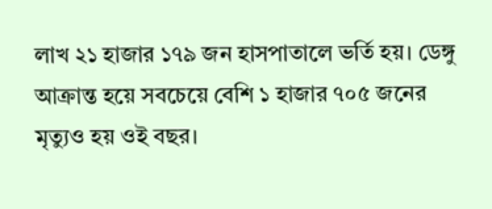লাখ ২১ হাজার ১৭৯ জন হাসপাতালে ভর্তি হয়। ডেঙ্গু আক্রান্ত হয়ে সবচেয়ে বেশি ১ হাজার ৭০৫ জনের মৃত্যুও হয় ওই বছর।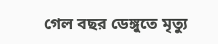গেল বছর ডেঙ্গুতে মৃত্যু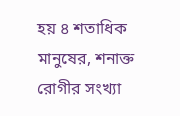হয় ৪ শতাধিক মানুষের, শনাক্ত রোগীর সংখ্যা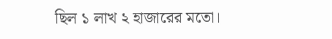ছিল ১ লাখ ২ হাজারের মতো।